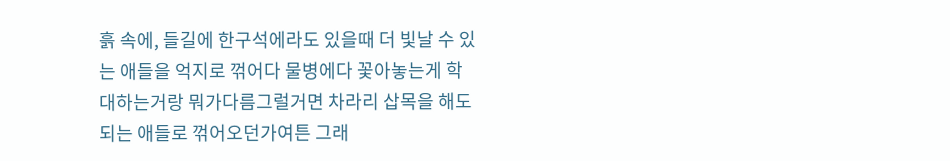흙 속에, 들길에 한구석에라도 있을때 더 빛날 수 있는 애들을 억지로 꺾어다 물병에다 꽃아놓는게 학대하는거랑 뭐가다름그럴거면 차라리 삽목을 해도 되는 애들로 꺾어오던가여튼 그래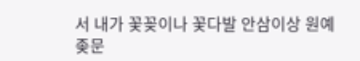서 내가 꽃꽂이나 꽃다발 안삼이상 원예 좆문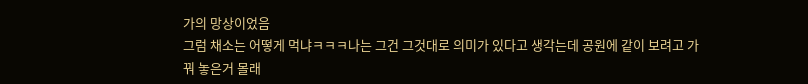가의 망상이었음
그럼 채소는 어떻게 먹냐ㅋㅋㅋ나는 그건 그것대로 의미가 있다고 생각는데 공원에 같이 보려고 가꿔 놓은거 몰래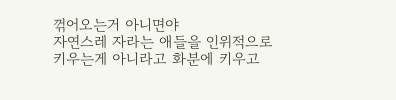꺾어오는거 아니면야
자연스레 자라는 애들을 인위적으로 키우는게 아니라고 화분에 키우고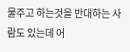물주고 하는것을 반대하는 사람도 있는데 어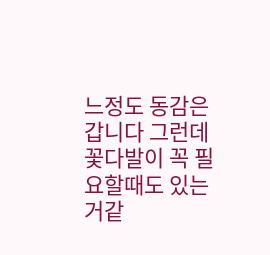느정도 동감은 갑니다 그런데 꽃다발이 꼭 필요할때도 있는거같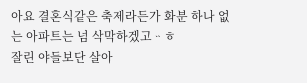아요 결혼식같은 축제라든가 화분 하나 없는 아파트는 넘 삭막하겠고ᆢㅎ
잘린 야들보단 살아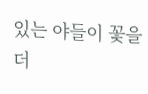있는 야들이 꽃을 더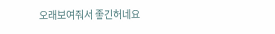오래보여줘서 좋긴허네요